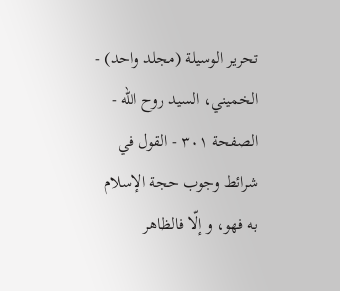تحرير الوسيلة (مجلد واحد) - الخميني، السيد روح الله - الصفحة ٣٠١ - القول في شرائط وجوب حجة الإسلام
به فهو، و إلّا فالظاهر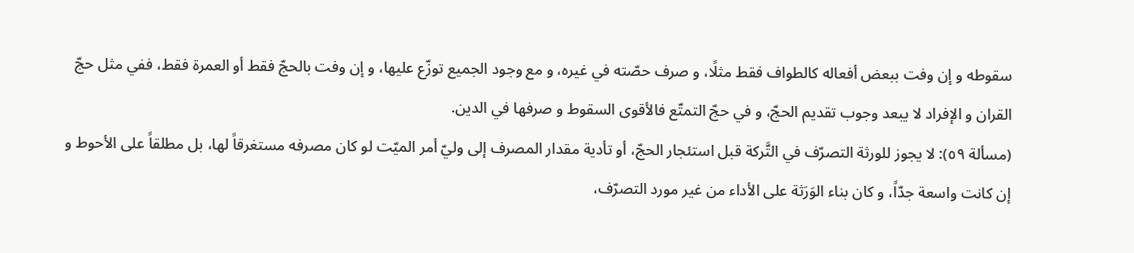سقوطه و إن وفت ببعض أفعاله كالطواف فقط مثلًا، و صرف حصّته في غيره، و مع وجود الجميع توزّع عليها، و إن وفت بالحجّ فقط أو العمرة فقط، ففي مثل حجّ القران و الإفراد لا يبعد وجوب تقديم الحجّ، و في حجّ التمتّع فالأقوى السقوط و صرفها في الدين.
(مسألة ٥٩): لا يجوز للورثة التصرّف في التَّركة قبل استئجار الحجّ، أو تأدية مقدار المصرف إلى وليّ أمر الميّت لو كان مصرفه مستغرقاً لها، بل مطلقاً على الأحوط و إن كانت واسعة جدّاً، و كان بناء الوَرَثة على الأداء من غير مورد التصرّف،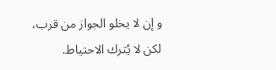و إن لا يخلو الجواز من قرب، لكن لا يُترك الاحتياط.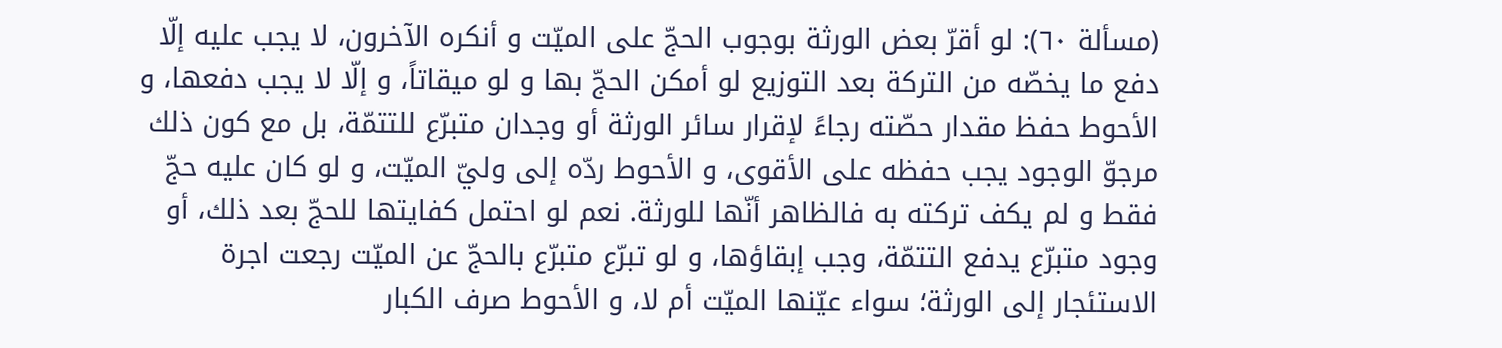(مسألة ٦٠): لو أقرّ بعض الورثة بوجوب الحجّ على الميّت و أنكره الآخرون، لا يجب عليه إلّا دفع ما يخصّه من التركة بعد التوزيع لو أمكن الحجّ بها و لو ميقاتاً، و إلّا لا يجب دفعها، و الأحوط حفظ مقدار حصّته رجاءً لإقرار سائر الورثة أو وجدان متبرّع للتتمّة، بل مع كون ذلك مرجوّ الوجود يجب حفظه على الأقوى، و الأحوط ردّه إلى وليّ الميّت، و لو كان عليه حجّ فقط و لم يكف تركته به فالظاهر أنّها للورثة. نعم لو احتمل كفايتها للحجّ بعد ذلك، أو وجود متبرّع يدفع التتمّة، وجب إبقاؤها، و لو تبرّع متبرّع بالحجّ عن الميّت رجعت اجرة الاستئجار إلى الورثة؛ سواء عيّنها الميّت أم لا، و الأحوط صرف الكبار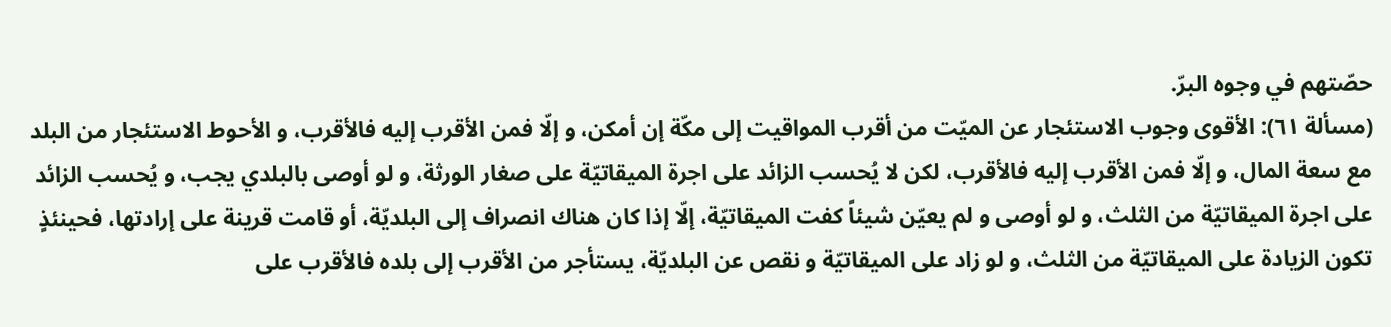حصّتهم في وجوه البرّ.
(مسألة ٦١): الأقوى وجوب الاستئجار عن الميّت من أقرب المواقيت إلى مكّة إن أمكن، و إلّا فمن الأقرب إليه فالأقرب، و الأحوط الاستئجار من البلد مع سعة المال، و إلّا فمن الأقرب إليه فالأقرب، لكن لا يُحسب الزائد على اجرة الميقاتيّة على صغار الورثة، و لو أوصى بالبلدي يجب، و يُحسب الزائد على اجرة الميقاتيّة من الثلث، و لو أوصى و لم يعيّن شيئاً كفت الميقاتيّة، إلّا إذا كان هناك انصراف إلى البلديّة، أو قامت قرينة على إرادتها، فحينئذٍ تكون الزيادة على الميقاتيّة من الثلث، و لو زاد على الميقاتيّة و نقص عن البلديّة، يستأجر من الأقرب إلى بلده فالأقرب على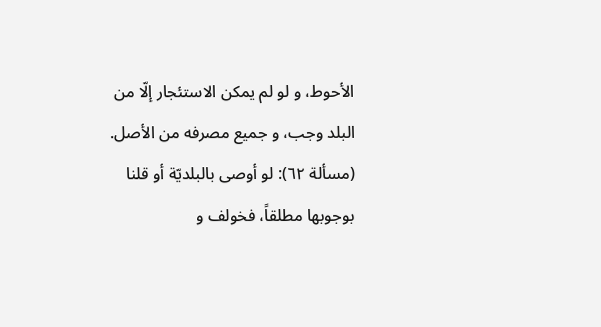الأحوط، و لو لم يمكن الاستئجار إلّا من البلد وجب، و جميع مصرفه من الأصل.
(مسألة ٦٢): لو أوصى بالبلديّة أو قلنا بوجوبها مطلقاً، فخولف و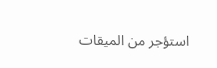استؤجر من الميقات